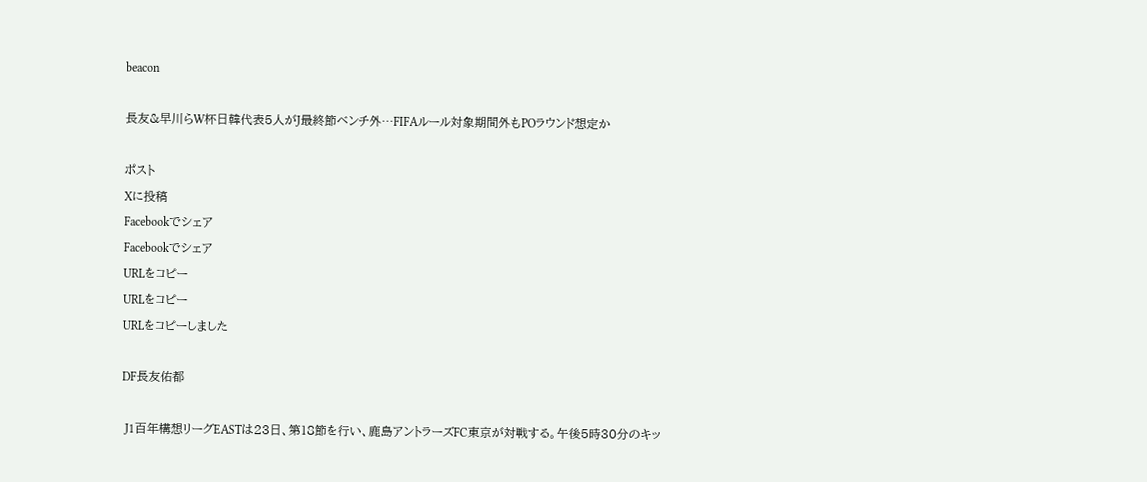beacon

長友&早川らW杯日韓代表5人がJ最終節ベンチ外…FIFAルール対象期間外もPOラウンド想定か

ポスト
Xに投稿
Facebookでシェア
Facebookでシェア
URLをコピー
URLをコピー
URLをコピーしました

DF長友佑都

 J1百年構想リーグEASTは23日、第18節を行い、鹿島アントラーズFC東京が対戦する。午後5時30分のキッ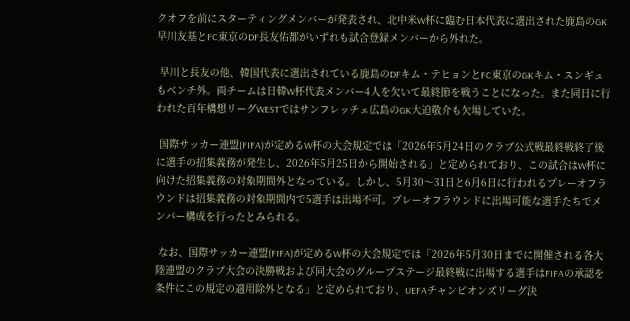クオフを前にスターティングメンバーが発表され、北中米W杯に臨む日本代表に選出された鹿島のGK早川友基とFC東京のDF長友佑都がいずれも試合登録メンバーから外れた。

 早川と長友の他、韓国代表に選出されている鹿島のDFキム・テヒョンとFC東京のGKキム・スンギュもベンチ外。両チームは日韓W杯代表メンバー4人を欠いて最終節を戦うことになった。また同日に行われた百年構想リーグWESTではサンフレッチェ広島のGK大迫敬介も欠場していた。

 国際サッカー連盟(FIFA)が定めるW杯の大会規定では「2026年5月24日のクラブ公式戦最終戦終了後に選手の招集義務が発生し、2026年5月25日から開始される」と定められており、この試合はW杯に向けた招集義務の対象期間外となっている。しかし、5月30〜31日と6月6日に行われるプレーオフラウンドは招集義務の対象期間内で5選手は出場不可。プレーオフラウンドに出場可能な選手たちでメンバー構成を行ったとみられる。

 なお、国際サッカー連盟(FIFA)が定めるW杯の大会規定では「2026年5月30日までに開催される各大陸連盟のクラブ大会の決勝戦および同大会のグループステージ最終戦に出場する選手はFIFAの承認を条件にこの規定の適用除外となる」と定められており、UEFAチャンピオンズリーグ決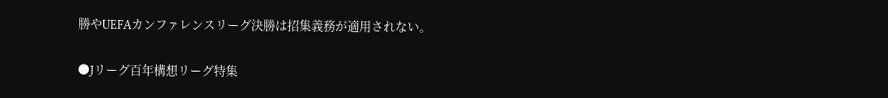勝やUEFAカンファレンスリーグ決勝は招集義務が適用されない。

●Jリーグ百年構想リーグ特集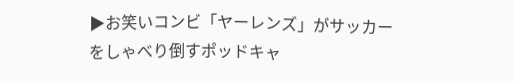▶お笑いコンビ「ヤーレンズ」がサッカーをしゃべり倒すポッドキャ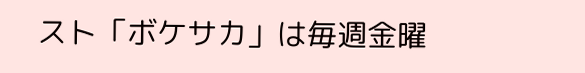スト「ボケサカ」は毎週金曜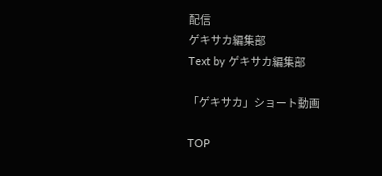配信
ゲキサカ編集部
Text by ゲキサカ編集部

「ゲキサカ」ショート動画

TOP